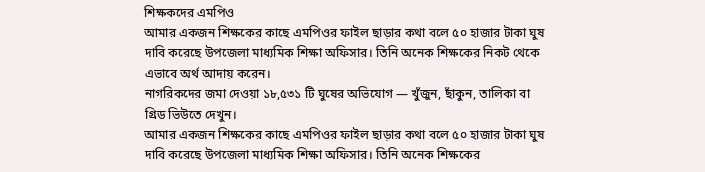শিক্ষকদের এমপিও
আমার একজন শিক্ষকের কাছে এমপিওর ফাইল ছাড়ার কথা বলে ৫০ হাজার টাকা ঘুষ দাবি করেছে উপজেলা মাধ্যমিক শিক্ষা অফিসার। তিনি অনেক শিক্ষকের নিকট থেকে এভাবে অর্থ আদায় করেন।
নাগরিকদের জমা দেওয়া ১৮,৫৩১ টি ঘুষের অভিযোগ — খুঁজুন, ছাঁকুন, তালিকা বা গ্রিড ভিউতে দেখুন।
আমার একজন শিক্ষকের কাছে এমপিওর ফাইল ছাড়ার কথা বলে ৫০ হাজার টাকা ঘুষ দাবি করেছে উপজেলা মাধ্যমিক শিক্ষা অফিসার। তিনি অনেক শিক্ষকের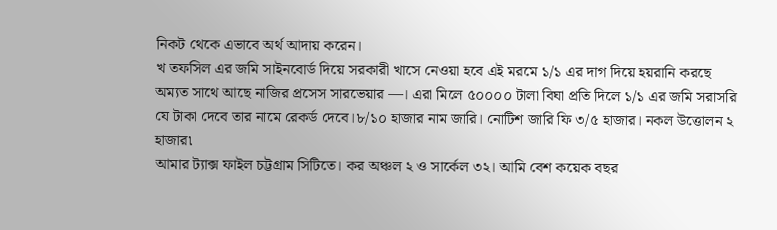নিকট থেকে এভাবে অর্থ আদায় করেন।
খ তফসিল এর জমি সাইনবোর্ড দিয়ে সরকারী খাসে নেওয়া হবে এই মরমে ১/১ এর দাগ দিয়ে হয়রানি করছে অম্যত সাথে আছে নাজির প্রসেস সারভেয়ার —। এরা মিলে ৫০০০০ টালা বিঘা প্রতি দিলে ১/১ এর জমি সরাসরি যে টাকা দেবে তার নামে রেকর্ড দেবে।৮/১০ হাজার নাম জারি। নোটিশ জারি ফি ৩/৫ হাজার। নকল উত্তোলন ২ হাজার৷
আমার ট্যাক্স ফাইল চট্টগ্রাম সিটিতে। কর অঞ্চল ২ ও সার্কেল ৩২। আমি বেশ কয়েক বছর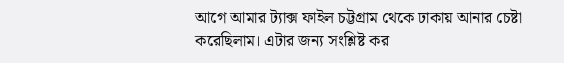আগে আমার ট্যাক্স ফাইল চট্টগ্রাম থেকে ঢাকায় আনার চেষ্টা করেছিলাম। এটার জন্য সংশ্লিষ্ট কর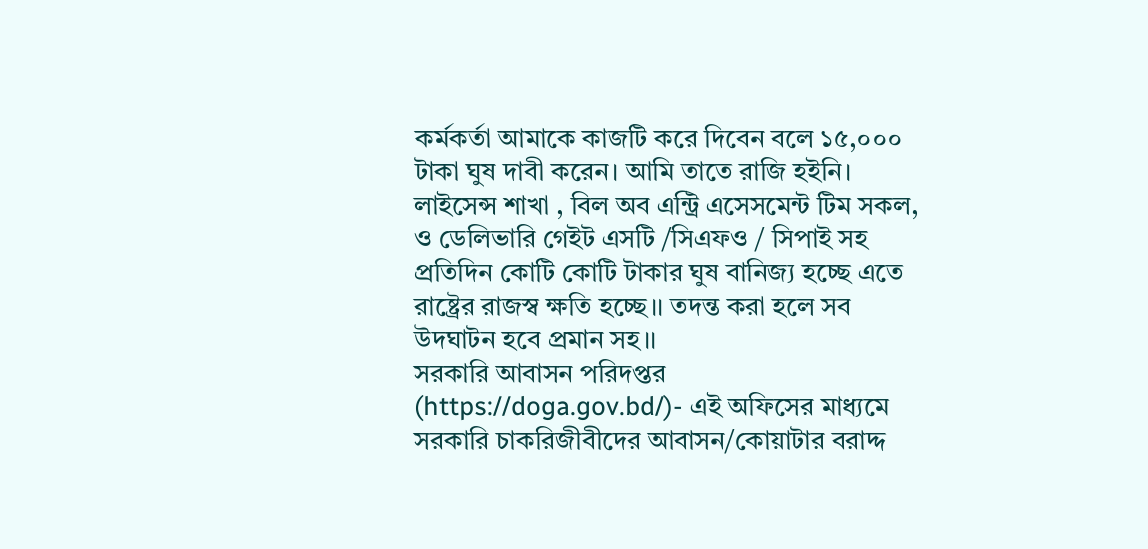কর্মকর্তা আমাকে কাজটি করে দিবেন বলে ১৫,০০০ টাকা ঘুষ দাবী করেন। আমি তাতে রাজি হইনি।
লাইসেন্স শাখা , বিল অব এন্ট্রি এসেসমেন্ট টিম সকল, ও ডেলিভারি গেইট এসটি /সিএফও / সিপাই সহ প্রতিদিন কোটি কোটি টাকার ঘুষ বানিজ্য হচ্ছে এতে রাষ্ট্রের রাজস্ব ক্ষতি হচ্ছে।। তদন্ত করা হলে সব উদঘাটন হবে প্রমান সহ।।
সরকারি আবাসন পরিদপ্তর (https://doga.gov.bd/)- এই অফিসের মাধ্যমে সরকারি চাকরিজীবীদের আবাসন/কোয়াটার বরাদ্দ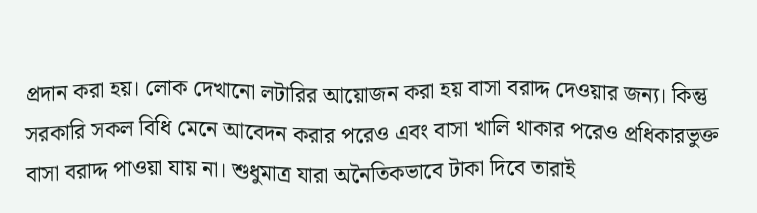প্রদান করা হয়। লোক দেখানো লটারির আয়োজন করা হয় বাসা বরাদ্দ দেওয়ার জন্য। কিন্তু সরকারি সকল বিধি মেনে আবেদন করার পরেও এবং বাসা খালি থাকার পরেও প্রধিকারভুক্ত বাসা বরাদ্দ পাওয়া যায় না। শুধুমাত্র যারা অনৈতিকভাবে টাকা দিবে তারাই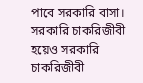পাবে সরকারি বাসা। সরকারি চাকরিজীবী হয়েও সরকারি চাকরিজীবী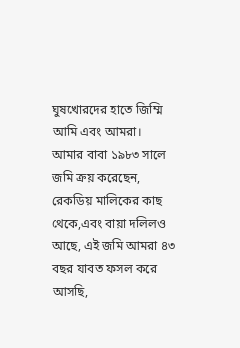ঘুষখোরদের হাতে জিম্মি আমি এবং আমরা।
আমার বাবা ১৯৮৩ সালে জমি ক্রয় করেছেন, রেকডিয় মালিকের কাছ থেকে,এবং বায়া দলিলও আছে, এই জমি আমরা ৪৩ বছর যাবত ফসল করে আসছি,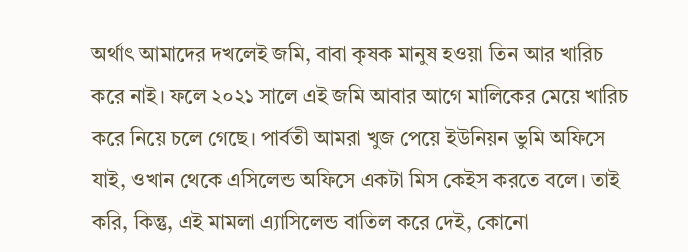অর্থাৎ আমাদের দখলেই জমি, বাবা কৃষক মানুষ হওয়া তিন আর খারিচ করে নাই। ফলে ২০২১ সালে এই জমি আবার আগে মালিকের মেয়ে খারিচ করে নিয়ে চলে গেছে। পার্বতী আমরা খুজ পেয়ে ইউনিয়ন ভুমি অফিসে যাই, ওখান থেকে এসিলেন্ড অফিসে একটা মিস কেইস করতে বলে। তাই করি, কিন্তু, এই মামলা এ্যাসিলেন্ড বাতিল করে দেই, কোনো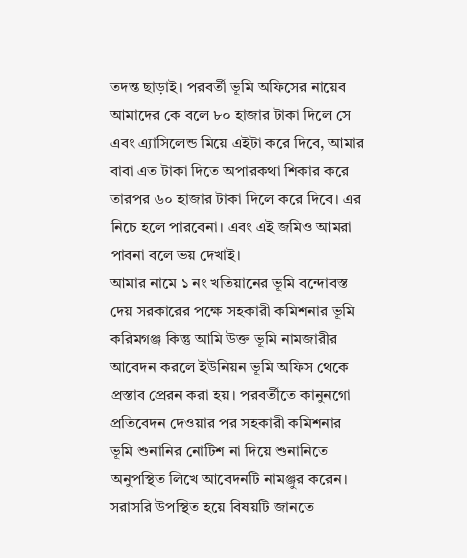তদন্ত ছাড়াই। পরবর্তী ভূমি অফিসের নায়েব আমাদের কে বলে ৮০ হাজার টাকা দিলে সে এবং এ্যাসিলেন্ড মিয়ে এইটা করে দিবে, আমার বাবা এত টাকা দিতে অপারকথা শিকার করে তারপর ৬০ হাজার টাকা দিলে করে দিবে। এর নিচে হলে পারবেনা। এবং এই জমিও আমরা পাবনা বলে ভয় দেখাই।
আমার নামে ১ নং খতিয়ানের ভূমি বন্দোবস্ত দেয় সরকারের পক্ষে সহকারী কমিশনার ভূমি করিমগঞ্জ কিন্তু আমি উক্ত ভূমি নামজারীর আবেদন করলে ইউনিয়ন ভূমি অফিস থেকে প্রস্তাব প্রেরন করা হয়। পরবর্তীতে কানুনগো প্রতিবেদন দেওয়ার পর সহকারী কমিশনার ভূমি শুনানির নোটিশ না দিয়ে শুনানিতে অনুপস্থিত লিখে আবেদনটি নামঞ্জুর করেন। সরাসরি উপস্থিত হয়ে বিষয়টি জানতে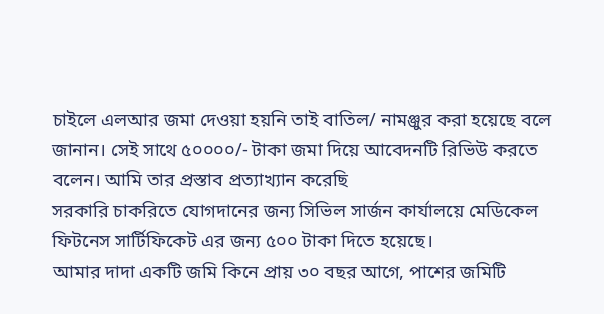চাইলে এলআর জমা দেওয়া হয়নি তাই বাতিল/ নামঞ্জুর করা হয়েছে বলে জানান। সেই সাথে ৫০০০০/- টাকা জমা দিয়ে আবেদনটি রিভিউ করতে বলেন। আমি তার প্রস্তাব প্রত্যাখ্যান করেছি
সরকারি চাকরিতে যোগদানের জন্য সিভিল সার্জন কার্যালয়ে মেডিকেল ফিটনেস সার্টিফিকেট এর জন্য ৫০০ টাকা দিতে হয়েছে।
আমার দাদা একটি জমি কিনে প্রায় ৩০ বছর আগে, পাশের জমিটি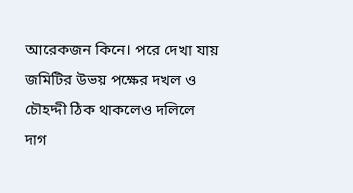আরেকজন কিনে। পরে দেখা যায় জমিটির উভয় পক্ষের দখল ও চৌহদ্দী ঠিক থাকলেও দলিলে দাগ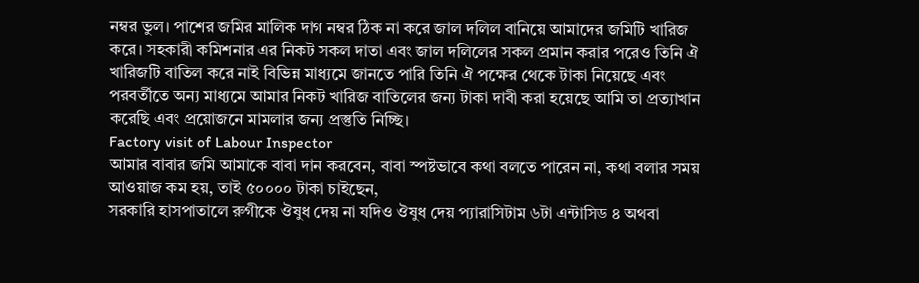নম্বর ভুল। পাশের জমির মালিক দাগ নম্বর ঠিক না করে জাল দলিল বানিয়ে আমাদের জমিটি খারিজ করে। সহকারী কমিশনার এর নিকট সকল দাতা এবং জাল দলিলের সকল প্রমান করার পরেও তিনি ঐ খারিজটি বাতিল করে নাই বিভিন্ন মাধ্যমে জানতে পারি তিনি ঐ পক্ষের থেকে টাকা নিয়েছে এবং পরবর্তীতে অন্য মাধ্যমে আমার নিকট খারিজ বাতিলের জন্য টাকা দাবী করা হয়েছে আমি তা প্রত্যাখান করেছি এবং প্রয়োজনে মামলার জন্য প্রস্তুতি নিচ্ছি।
Factory visit of Labour Inspector
আমার বাবার জমি আমাকে বাবা দান করবেন, বাবা স্পষ্টভাবে কথা বলতে পারেন না, কথা বলার সময় আওয়াজ কম হয়, তাই ৫০০০০ টাকা চাইছেন,
সরকারি হাসপাতালে রুগীকে ঔষুধ দেয় না যদিও ঔষুধ দেয় প্যারাসিটাম ৬টা এন্টাসিড ৪ অথবা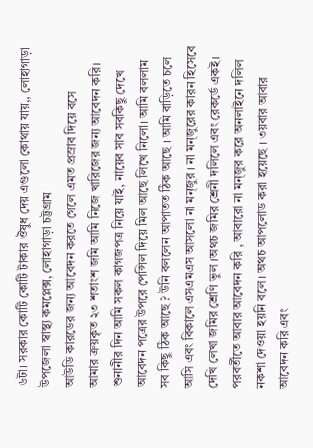৬টা। সরকার কোটি কোটি টাকার ঔষুধ দেয় এগুলো কোথায় যায়,, লোহাগাড়া উপজেলা স্বাস্থ্য কমপ্লেক্স, লোহাগাড়া চট্টগ্রাম
আউডি কারডের জন্য আবেদন করতে গেলে এমত প্রস্রাব দিয়ে বসে
আমার ক্রয়কৃত ২৩ শতাংশ জমি আমি নিজে খারিজের জন্য আবেদন করি। শুনানীর দিন আমি সকল কাগজপত্র নিয়ে যাই, নায়েব সাব সবকিছু দেখে আবেদন পত্রের উপরে পেন্সিল দিয়ে মিল আছে লিখে নিলো। আমি বললাম সব কিছু ঠিক আছে ? উনি বললেন আপাতত ঠিক আছে । আমি বাড়িতে চলে আসি এবং বিকালে এসএমএস আসলো না মন্জুর । না মন্জুরের কারন হিসেবে দেখি লেখা জমির শ্রেণি ভুল ।অথচ জমির শ্রেনী দলিলে এবং রেকর্ডে একই। পরবর্তীতে আবার আবেদন করি , আবারো না মন্জুর করে অনলাইনে দলিল নকশা দেওয়া হয়নি বলে। অথচ আপলোড করা হয়েছে । ৩য়বার আবার আবেদন করি এবং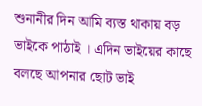শুনানীর দিন আমি ব্যস্ত থাকায় বড় ভাইকে পাঠাই । এদিন ভাইয়ের কাছে বলছে আপনার ছোট ভাই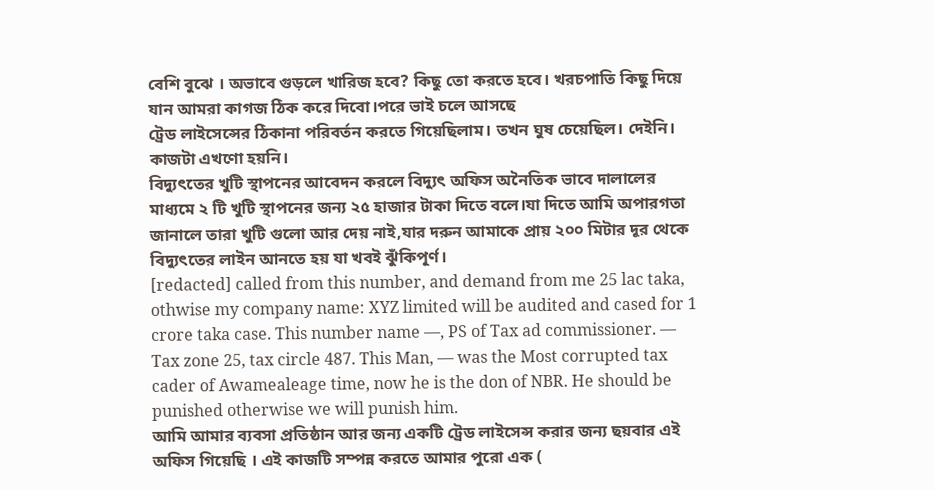বেশি বুঝে । অভাবে গুড়লে খারিজ হবে? কিছু তো করতে হবে। খরচপাতি কিছু দিয়ে যান আমরা কাগজ ঠিক করে দিবো।পরে ভাই চলে আসছে
ট্রেড লাইসেন্সের ঠিকানা পরিবর্তন করতে গিয়েছিলাম। তখন ঘুষ চেয়েছিল। দেইনি। কাজটা এখণো হয়নি।
বিদ্যুৎতের খুটি স্থাপনের আবেদন করলে বিদ্যুৎ অফিস অনৈতিক ভাবে দালালের মাধ্যমে ২ টি খুটি স্থাপনের জন্য ২৫ হাজার টাকা দিতে বলে।যা দিতে আমি অপারগতা জানালে তারা খুটি গুলো আর দেয় নাই,যার দরুন আমাকে প্রায় ২০০ মিটার দূর থেকে বিদ্যুৎতের লাইন আনতে হয় যা খবই ঝুঁকিপূর্ণ।
[redacted] called from this number, and demand from me 25 lac taka, othwise my company name: XYZ limited will be audited and cased for 1 crore taka case. This number name —, PS of Tax ad commissioner. — Tax zone 25, tax circle 487. This Man, — was the Most corrupted tax cader of Awamealeage time, now he is the don of NBR. He should be punished otherwise we will punish him.
আমি আমার ব্যবসা প্রতিষ্ঠান আর জন্য একটি ট্রেড লাইসেন্স করার জন্য ছয়বার এই অফিস গিয়েছি । এই কাজটি সম্পন্ন করতে আমার পুরো এক (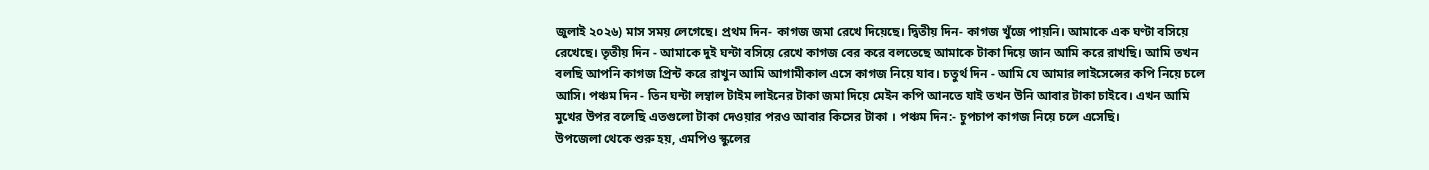জুলাই ২০২৬) মাস সময় লেগেছে। প্রথম দিন- কাগজ জমা রেখে দিয়েছে। দ্বিতীয় দিন- কাগজ খুঁজে পায়নি। আমাকে এক ঘণ্টা বসিয়ে রেখেছে। তৃতীয় দিন - আমাকে দুই ঘন্টা বসিয়ে রেখে কাগজ বের করে বলতেছে আমাকে টাকা দিয়ে জান আমি করে রাখছি। আমি তখন বলছি আপনি কাগজ প্রিন্ট করে রাখুন আমি আগামীকাল এসে কাগজ নিয়ে যাব। চতুর্থ দিন - আমি যে আমার লাইসেন্সের কপি নিয়ে চলে আসি। পঞ্চম দিন - তিন ঘন্টা লম্বাল টাইম লাইনের টাকা জমা দিয়ে মেইন কপি আনতে যাই তখন উনি আবার টাকা চাইবে। এখন আমি মুখের উপর বলেছি এতগুলো টাকা দেওয়ার পরও আবার কিসের টাকা । পঞ্চম দিন:- চুপচাপ কাগজ নিয়ে চলে এসেছি।
উপজেলা থেকে শুরু হয়, এমপিও স্কুলের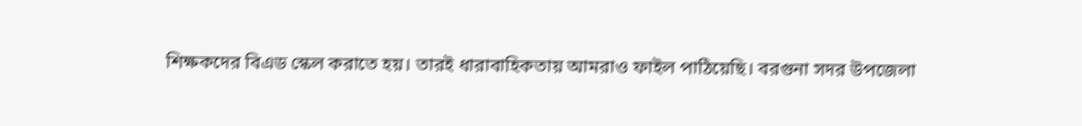শিক্ষকদের বিএড স্কেল করাতে হয়। তারই ধারাবাহিকতায় আমরাও ফাইল পাঠিয়েছি। বরগুনা সদর উপজেলা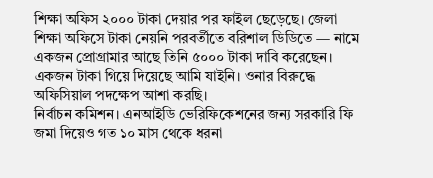শিক্ষা অফিস ২০০০ টাকা দেয়ার পর ফাইল ছেড়েছে। জেলা শিক্ষা অফিসে টাকা নেয়নি পরবর্তীতে বরিশাল ডিডিতে — নামে একজন প্রোগ্রামার আছে তিনি ৫০০০ টাকা দাবি করেছেন। একজন টাকা গিয়ে দিয়েছে আমি যাইনি। ওনার বিরুদ্ধে অফিসিয়াল পদক্ষেপ আশা করছি।
নির্বাচন কমিশন। এনআইডি ভেরিফিকেশনের জন্য সরকারি ফি জমা দিয়েও গত ১০ মাস থেকে ধরনা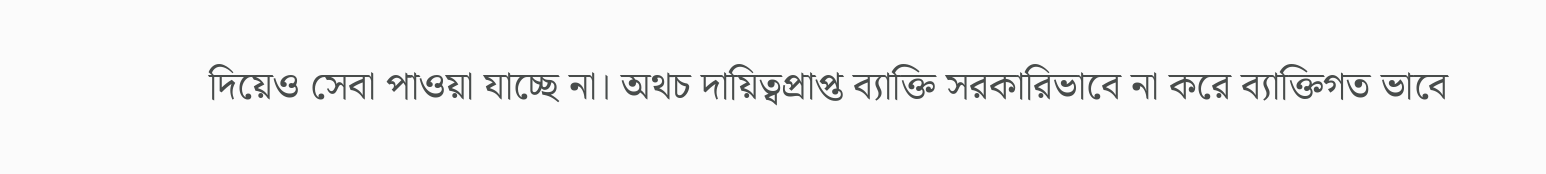দিয়েও সেবা পাওয়া যাচ্ছে না। অথচ দায়িত্বপ্রাপ্ত ব্যাক্তি সরকারিভাবে না করে ব্যাক্তিগত ভাবে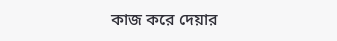কাজ করে দেয়ার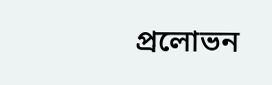প্রলোভন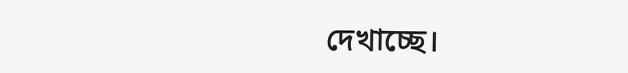দেখাচ্ছে।